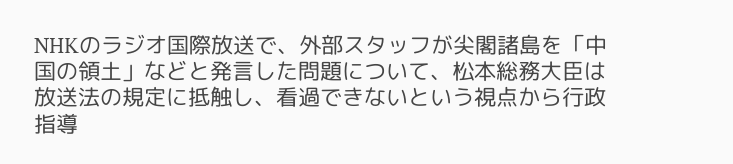NHKのラジオ国際放送で、外部スタッフが尖閣諸島を「中国の領土」などと発言した問題について、松本総務大臣は放送法の規定に抵触し、看過できないという視点から行政指導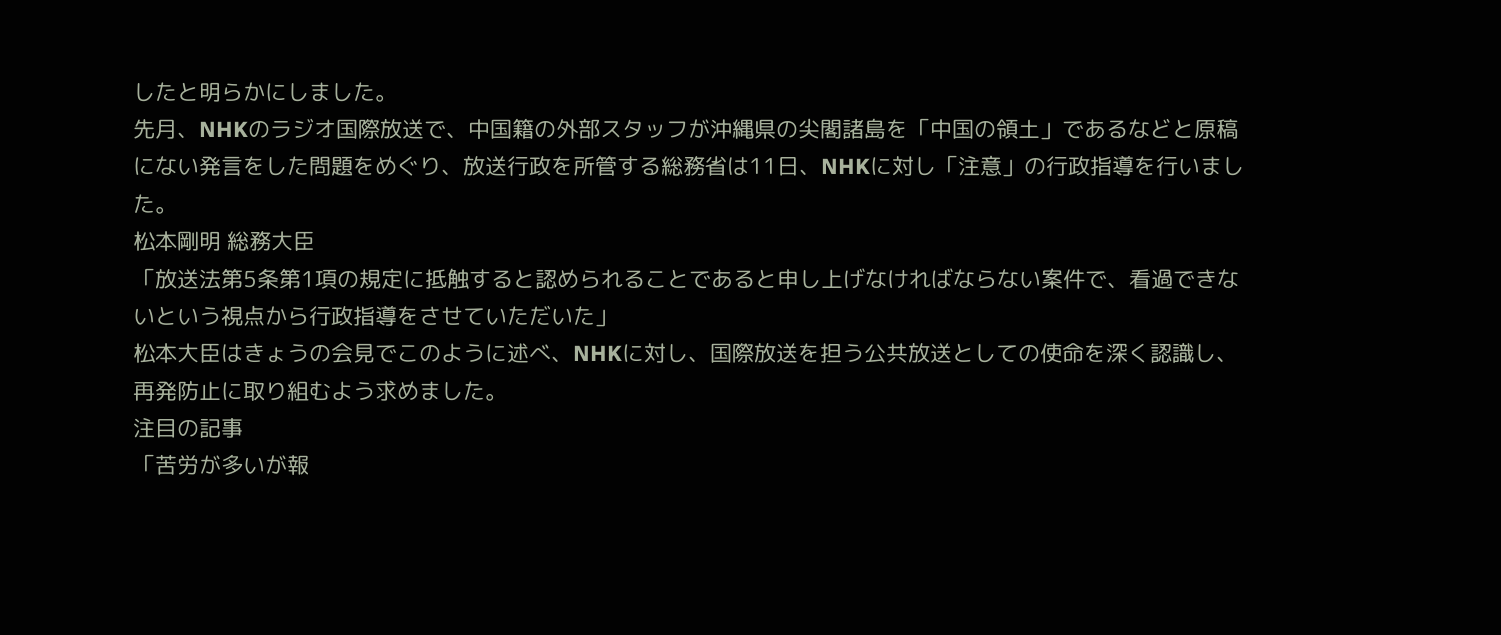したと明らかにしました。
先月、NHKのラジオ国際放送で、中国籍の外部スタッフが沖縄県の尖閣諸島を「中国の領土」であるなどと原稿にない発言をした問題をめぐり、放送行政を所管する総務省は11日、NHKに対し「注意」の行政指導を行いました。
松本剛明 総務大臣
「放送法第5条第1項の規定に抵触すると認められることであると申し上げなければならない案件で、看過できないという視点から行政指導をさせていただいた」
松本大臣はきょうの会見でこのように述べ、NHKに対し、国際放送を担う公共放送としての使命を深く認識し、再発防止に取り組むよう求めました。
注目の記事
「苦労が多いが報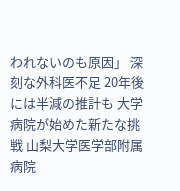われないのも原因」 深刻な外科医不足 20年後には半減の推計も 大学病院が始めた新たな挑戦 山梨大学医学部附属病院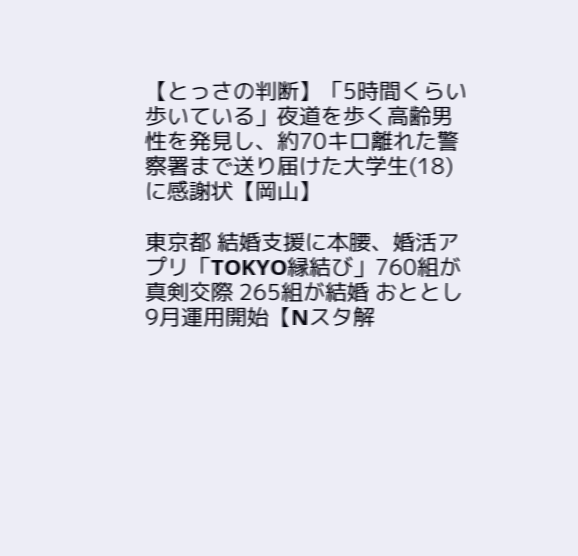【とっさの判断】「5時間くらい歩いている」夜道を歩く高齢男性を発見し、約70キロ離れた警察署まで送り届けた大学生(18)に感謝状【岡山】

東京都 結婚支援に本腰、婚活アプリ「TOKYO縁結び」760組が真剣交際 265組が結婚 おととし9月運用開始【Nスタ解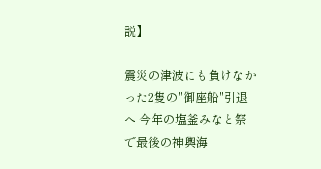説】

震災の津波にも負けなかった2隻の"御座船"引退へ 今年の塩釜みなと祭で最後の神輿海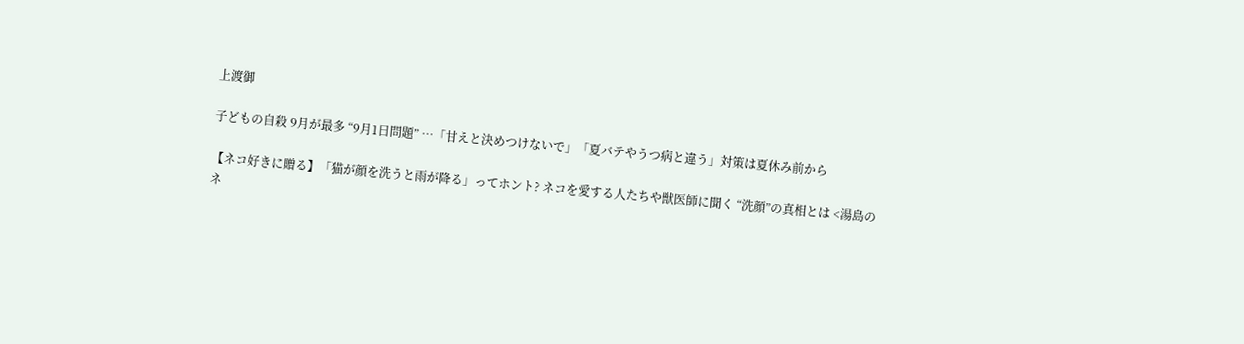上渡御

子どもの自殺 9月が最多 “9月1日問題” …「甘えと決めつけないで」「夏バテやうつ病と違う」対策は夏休み前から

【ネコ好きに贈る】「猫が顔を洗うと雨が降る」ってホント? ネコを愛する人たちや獣医師に聞く “洗顔”の真相とは <湯島のネ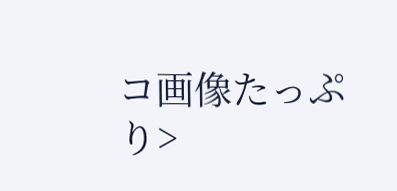コ画像たっぷり>